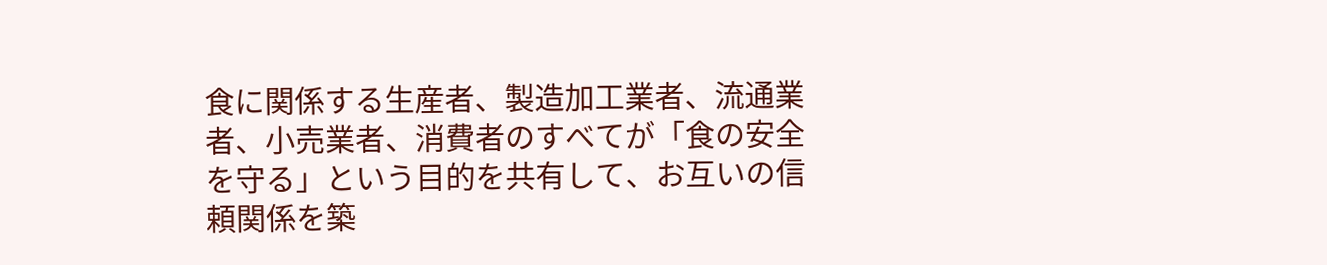食に関係する生産者、製造加工業者、流通業者、小売業者、消費者のすべてが「食の安全を守る」という目的を共有して、お互いの信頼関係を築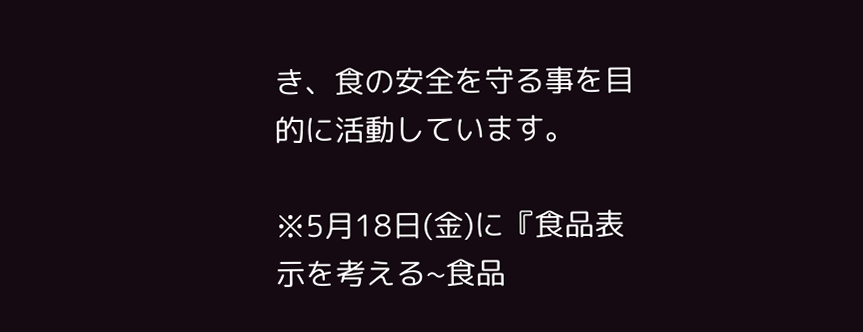き、食の安全を守る事を目的に活動しています。

※5月18日(金)に『食品表示を考える~食品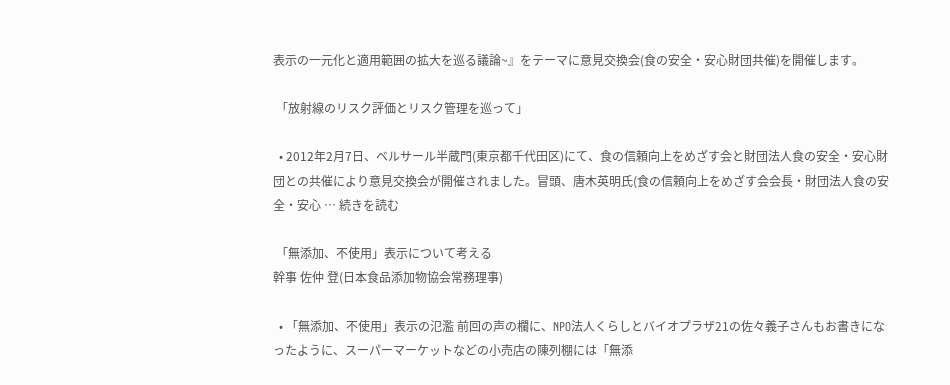表示の一元化と適用範囲の拡大を巡る議論~』をテーマに意見交換会(食の安全・安心財団共催)を開催します。

 「放射線のリスク評価とリスク管理を巡って」

  • 2012年2月7日、ベルサール半蔵門(東京都千代田区)にて、食の信頼向上をめざす会と財団法人食の安全・安心財団との共催により意見交換会が開催されました。冒頭、唐木英明氏(食の信頼向上をめざす会会長・財団法人食の安全・安心 … 続きを読む

 「無添加、不使用」表示について考える
幹事 佐仲 登(日本食品添加物協会常務理事)

  • 「無添加、不使用」表示の氾濫 前回の声の欄に、NPO法人くらしとバイオプラザ21の佐々義子さんもお書きになったように、スーパーマーケットなどの小売店の陳列棚には「無添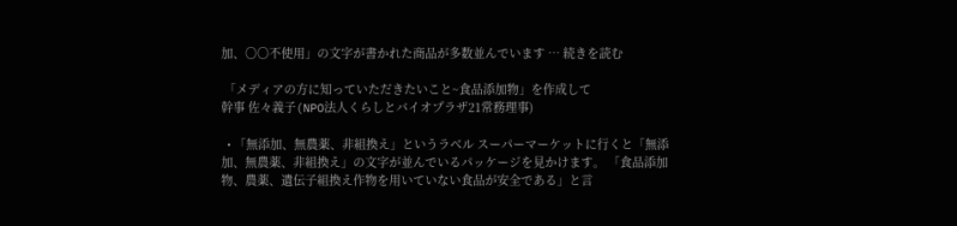加、〇〇不使用」の文字が書かれた商品が多数並んでいます … 続きを読む

 「メディアの方に知っていただきたいこと~食品添加物」を作成して
幹事 佐々義子(NPO法人くらしとバイオプラザ21常務理事)

  • 「無添加、無農薬、非組換え」というラベル スーパーマーケットに行くと「無添加、無農薬、非組換え」の文字が並んでいるパッケージを見かけます。 「食品添加物、農薬、遺伝子組換え作物を用いていない食品が安全である」と言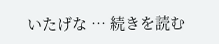いたげな … 続きを読む